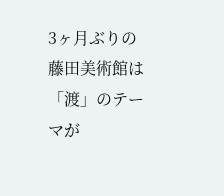3ヶ月ぶりの藤田美術館は「渡」のテーマが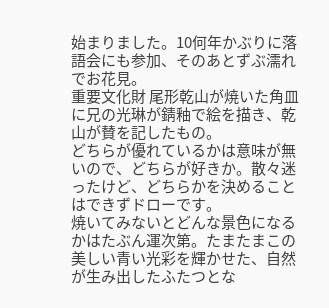始まりました。10何年かぶりに落語会にも参加、そのあとずぶ濡れでお花見。
重要文化財 尾形乾山が焼いた角皿に兄の光琳が錆釉で絵を描き、乾山が賛を記したもの。
どちらが優れているかは意味が無いので、どちらが好きか。散々迷ったけど、どちらかを決めることはできずドローです。
焼いてみないとどんな景色になるかはたぶん運次第。たまたまこの美しい青い光彩を輝かせた、自然が生み出したふたつとな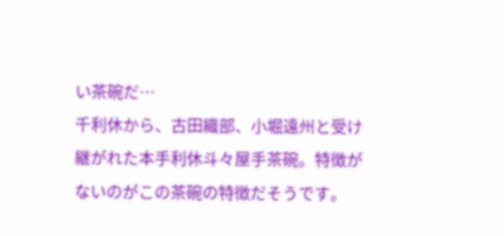い茶碗だ…
千利休から、古田織部、小堀遠州と受け継がれた本手利休斗々屋手茶碗。特徴がないのがこの茶碗の特徴だそうです。